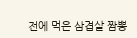전에 먹은 삼겹살 짬뽕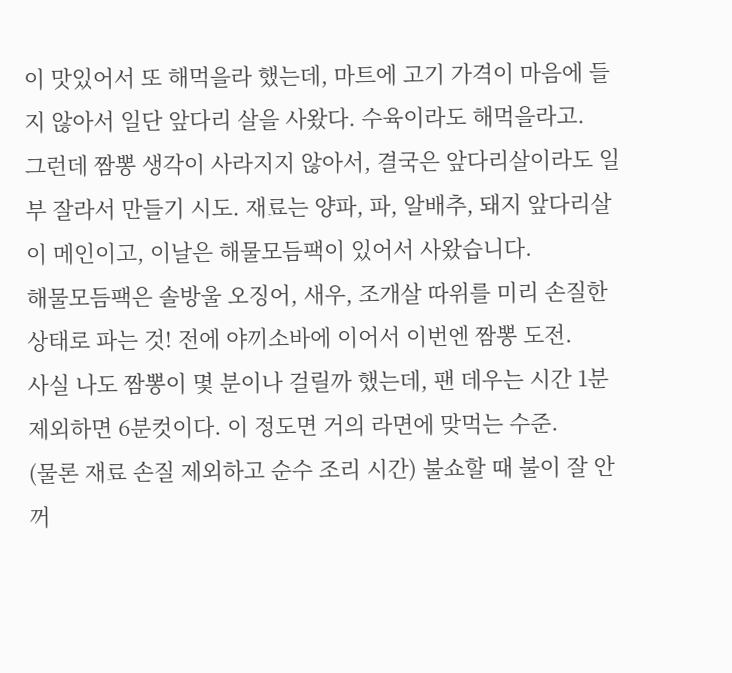이 맛있어서 또 해먹을라 했는데, 마트에 고기 가격이 마음에 들지 않아서 일단 앞다리 살을 사왔다. 수육이라도 해먹을라고.
그런데 짬뽕 생각이 사라지지 않아서, 결국은 앞다리살이라도 일부 잘라서 만들기 시도. 재료는 양파, 파, 알배추, 돼지 앞다리살이 메인이고, 이날은 해물모듬팩이 있어서 사왔습니다.
해물모듬팩은 솔방울 오징어, 새우, 조개살 따위를 미리 손질한 상태로 파는 것! 전에 야끼소바에 이어서 이번엔 짬뽕 도전.
사실 나도 짬뽕이 몇 분이나 걸릴까 했는데, 팬 데우는 시간 1분 제외하면 6분컷이다. 이 정도면 거의 라면에 맞먹는 수준.
(물론 재료 손질 제외하고 순수 조리 시간) 불쇼할 때 불이 잘 안 꺼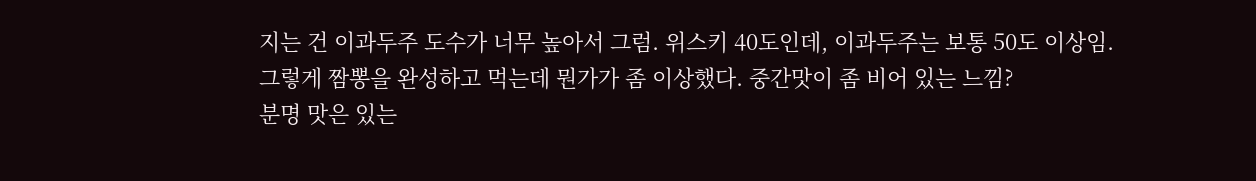지는 건 이과두주 도수가 너무 높아서 그럼. 위스키 40도인데, 이과두주는 보통 50도 이상임.
그렇게 짬뽕을 완성하고 먹는데 뭔가가 좀 이상했다. 중간맛이 좀 비어 있는 느낌?
분명 맛은 있는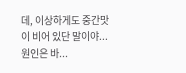데, 이상하게도 중간맛이 비어 있단 말이야... 원인은 바...